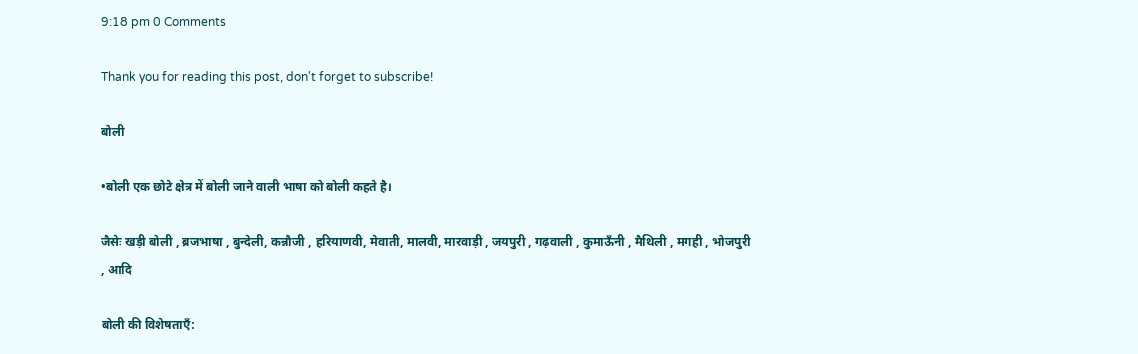9:18 pm 0 Comments

Thank you for reading this post, don't forget to subscribe!

बोली

•बोली एक छोटे क्षेत्र में बोली जाने वाली भाषा को बोली कहते है।

जैसेः खड़ी बोली , ब्रजभाषा , बुन्देली, कन्नौजी , हरियाणवी, मेवाती, मालवी, मारवाड़ी , जयपुरी , गढ़वाली , कुमाऊँनी , मैथिली , मगही , भोजपुरी , आदि

बोली की विशेषताएँ: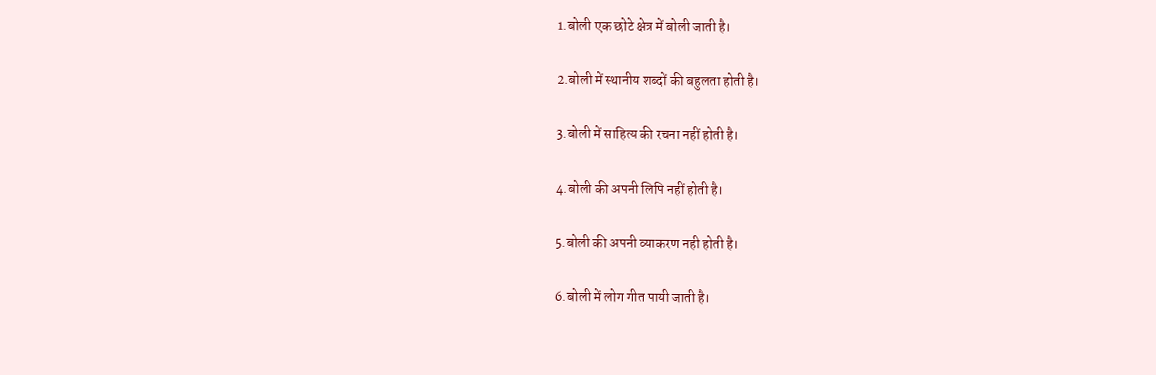1.बोली एक छोटे क्षेत्र में बोली जाती है।

2.बोली में स्थानीय शब्दों की बहुलता होती है।

3.बोली में साहित्य की रचना नहीं होती है।

4.बोली की अपनी लिपि नहीं होती है।

5.बोली की अपनी व्याकरण नही होती है।

6.बोली में लोग गीत पायी जाती है।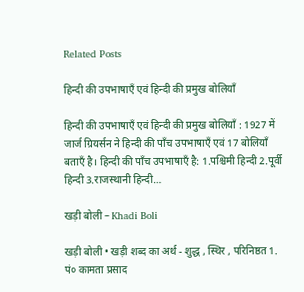Related Posts

हिन्दी की उपभाषाएँ एवं हिन्दी की प्रमुख बोलियाँ

हिन्दी की उपभाषाएँ एवं हिन्दी की प्रमुख बोलियाँ : 1927 में जार्ज ग्रियर्सन ने हिन्दी की पाँच उपभाषाएँ एवं 17 बोलियाँ बताएँ है। हिन्दी की पाँच उपभाषाएँ है: 1.पश्चिमी हिन्दी 2.पूर्वी हिन्दी 3.राजस्थानी हिन्दी…

खड़ी बोली – Khadi Boli

खड़ी बोली • खड़ी शब्द का अर्थ - शुद्ध , स्थिर , परिनिष्ठत 1. पं० कामता प्रसाद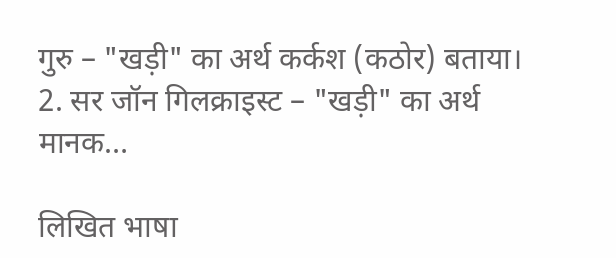गुरु – "खड़ी" का अर्थ कर्कश (कठोर) बताया। 2. सर जॉन गिलक्राइस्ट – "खड़ी" का अर्थ मानक…

लिखित भाषा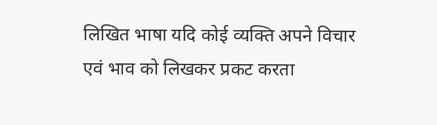लिखित भाषा यदि कोई व्यक्ति अपने विचार एवं भाव को लिखकर प्रकट करता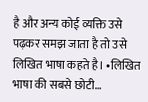है और अन्य कोई व्यक्ति उसे पढ़कर समझ जाता है तो उसे लिखित भाषा कहते है। •लिखित भाषा की सबसे छोटी…